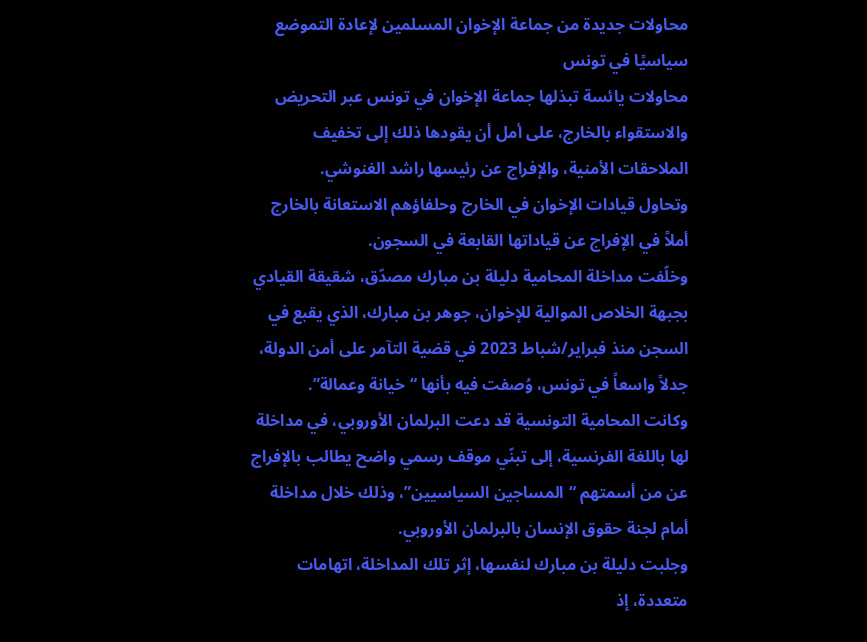محاولات جديدة من جماعة الإخوان المسلمين لإعادة التموضع سياسيًا في تونس
محاولات يائسة تبذلها جماعة الإخوان في تونس عبر التحريض والاستقواء بالخارج، على أمل أن يقودها ذلك إلى تخفيف الملاحقات الأمنية، والإفراج عن رئيسها راشد الغنوشي.
وتحاول قيادات الإخوان في الخارج وحلفاؤهم الاستعانة بالخارج أملاً في الإفراج عن قياداتها القابعة في السجون.
وخلّفت مداخلة المحامية دليلة بن مبارك مصدّق، شقيقة القيادي بجبهة الخلاص الموالية للإخوان، جوهر بن مبارك، الذي يقبع في السجن منذ فبراير/شباط 2023 في قضية التآمر على أمن الدولة، جدلاً واسعاً في تونس، وُصفت فيه بأنها “خيانة وعمالة”.
وكانت المحامية التونسية قد دعت البرلمان الأوروبي، في مداخلة لها باللغة الفرنسية، إلى تبنّي موقف رسمي واضح يطالب بالإفراج عن من أسمتهم “المساجين السياسيين”، وذلك خلال مداخلة أمام لجنة حقوق الإنسان بالبرلمان الأوروبي.
وجلبت دليلة بن مبارك لنفسها، إثر تلك المداخلة، اتهامات متعددة، إذ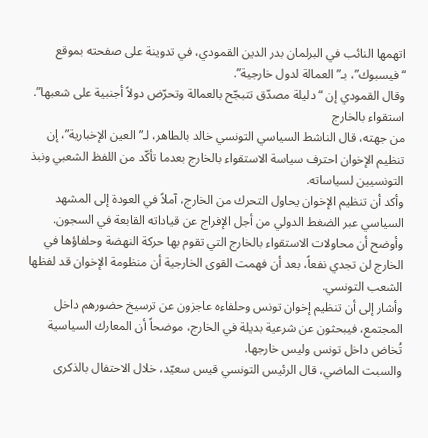اتهمها النائب في البرلمان بدر الدين القمودي، في تدوينة على صفحته بموقع “فيسبوك”، بـ”العمالة لدول خارجية”.
وقال القمودي إن “دليلة مصدّق تتبجّح بالعمالة وتحرّض دولاً أجنبية على شعبها”.
استقواء بالخارج
من جهته، قال الناشط السياسي التونسي خالد بالطاهر، لـ”العين الإخبارية”، إن تنظيم الإخوان احترف سياسة الاستقواء بالخارج بعدما تأكّد من اللفظ الشعبي ونبذ التونسيين لسياساته.
وأكد أن تنظيم الإخوان يحاول التحرك من الخارج، آملاً في العودة إلى المشهد السياسي عبر الضغط الدولي من أجل الإفراج عن قياداته القابعة في السجون.
وأوضح أن محاولات الاستقواء بالخارج التي تقوم بها حركة النهضة وحلفاؤها في الخارج لن تجدي نفعاً، بعد أن فهمت القوى الخارجية أن منظومة الإخوان قد لفظها الشعب التونسي.
وأشار إلى أن تنظيم إخوان تونس وحلفاءه عاجزون عن ترسيخ حضورهم داخل المجتمع، فيبحثون عن شرعية بديلة في الخارج، موضحاً أن المعارك السياسية تُخاض داخل تونس وليس خارجها.
والسبت الماضي، قال الرئيس التونسي قيس سعيّد، خلال الاحتفال بالذكرى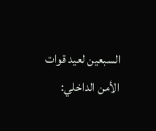السبعين لعيد قوات الأمن الداخلي: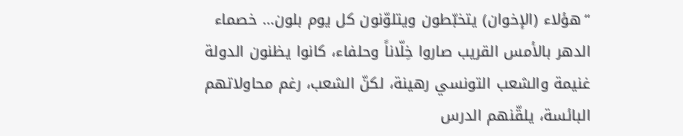“هؤلاء (الإخوان) يتخبّطون ويتلوّنون كل يوم بلون… خصماء الدهر بالأمس القريب صاروا خِلّاناً وحلفاء، كانوا يظنون الدولة غنيمة والشعب التونسي رهينة، لكنّ الشعب، رغم محاولاتهم البائسة، يلقّنهم الدرس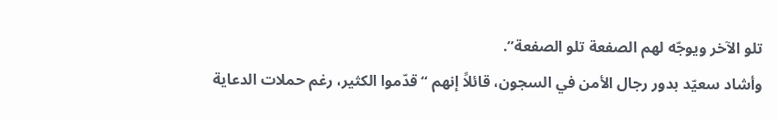تلو الآخر ويوجّه لهم الصفعة تلو الصفعة”.
وأشاد سعيّد بدور رجال الأمن في السجون، قائلاً إنهم “قدّموا الكثير، رغم حملات الدعاية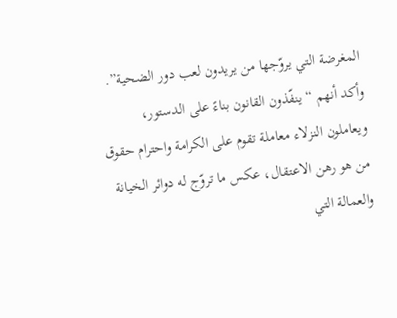المغرضة التي يروّجها من يريدون لعب دور الضحية”.
وأكد أنهم “ينفّذون القانون بناءً على الدستور، ويعاملون النزلاء معاملة تقوم على الكرامة واحترام حقوق من هو رهن الاعتقال، عكس ما تروّج له دوائر الخيانة والعمالة التي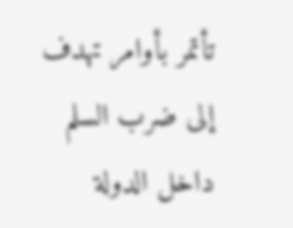تأتمر بأوامر تهدف إلى ضرب السلم داخل الدولة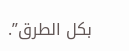بكل الطرق”.